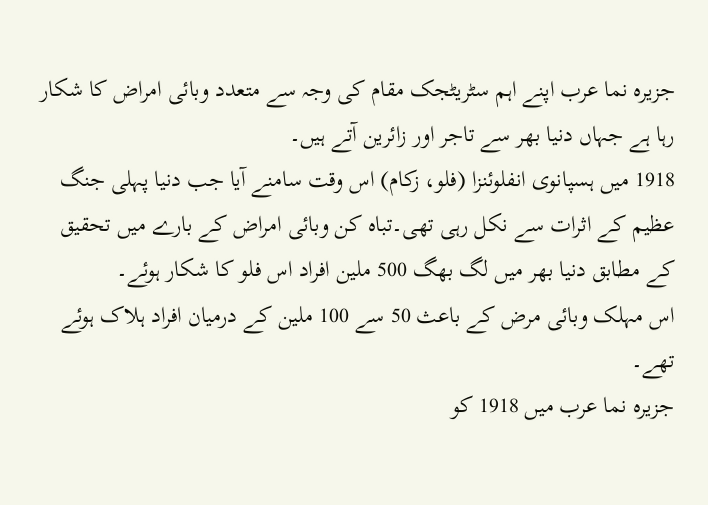جزیرہ نما عرب اپنے اہم سٹریٹجک مقام کی وجہ سے متعدد وبائی امراض کا شکار رہا ہے جہاں دنیا بھر سے تاجر اور زائرین آتے ہیں۔
1918 میں ہسپانوی انفلوئنزا (فلو، زکام) اس وقت سامنے آیا جب دنیا پہلی جنگ عظیم کے اثرات سے نکل رہی تھی۔تباہ کن وبائی امراض کے بارے میں تحقیق کے مطابق دنیا بھر میں لگ بھگ 500 ملین افراد اس فلو کا شکار ہوئے۔
اس مہلک وبائی مرض کے باعث 50 سے 100 ملین کے درمیان افراد ہلاک ہوئے تھے۔
جزیرہ نما عرب میں 1918 کو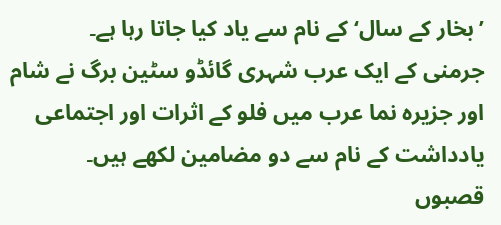’بخار کے سال‘ کے نام سے یاد کیا جاتا رہا ہے۔
جرمنی کے ایک عرب شہری گائڈو سٹین برگ نے شام اور جزیرہ نما عرب میں فلو کے اثرات اور اجتماعی یادداشت کے نام سے دو مضامین لکھے ہیں۔
قصبوں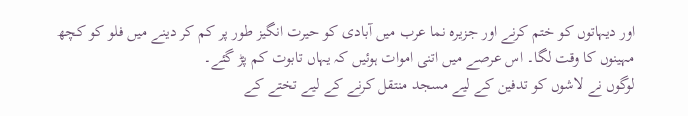اور دیہاتوں کو ختم کرنے اور جزیرہ نما عرب میں آبادی کو حیرت انگیز طور پر کم کر دینے میں فلو کو کچھ مہینوں کا وقت لگا۔ اس عرصے میں اتنی اموات ہوئیں کہ یہاں تابوت کم پڑ گئے۔
لوگوں نے لاشوں کو تدفین کے لیے مسجد منتقل کرنے کے لیے تختے کے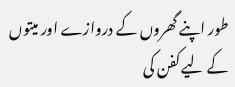طور اپنے گھروں کے دروازے اور میتوں کے لیے کفن کی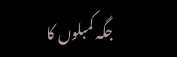جگہ کمبلوں کا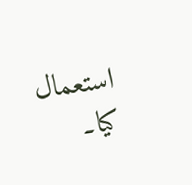استعمال کیا۔